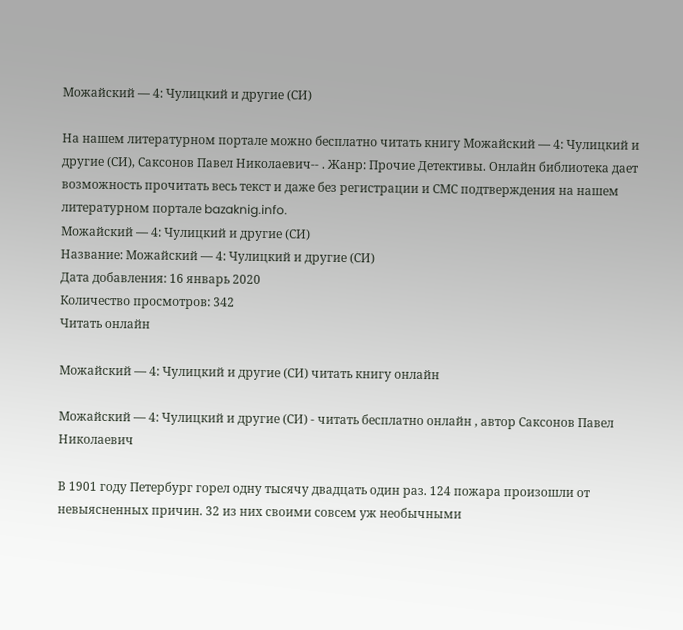Можайский — 4: Чулицкий и другие (СИ)

На нашем литературном портале можно бесплатно читать книгу Можайский — 4: Чулицкий и другие (СИ), Саксонов Павел Николаевич-- . Жанр: Прочие Детективы. Онлайн библиотека дает возможность прочитать весь текст и даже без регистрации и СМС подтверждения на нашем литературном портале bazaknig.info.
Можайский — 4: Чулицкий и другие (СИ)
Название: Можайский — 4: Чулицкий и другие (СИ)
Дата добавления: 16 январь 2020
Количество просмотров: 342
Читать онлайн

Можайский — 4: Чулицкий и другие (СИ) читать книгу онлайн

Можайский — 4: Чулицкий и другие (СИ) - читать бесплатно онлайн , автор Саксонов Павел Николаевич

В 1901 году Петербург горел одну тысячу двадцать один раз. 124 пожара произошли от невыясненных причин. 32 из них своими совсем уж необычными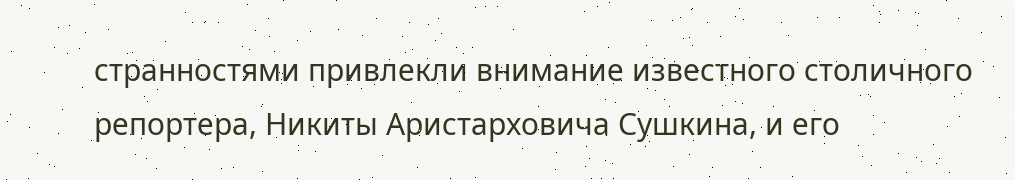странностями привлекли внимание известного столичного репортера, Никиты Аристарховича Сушкина, и его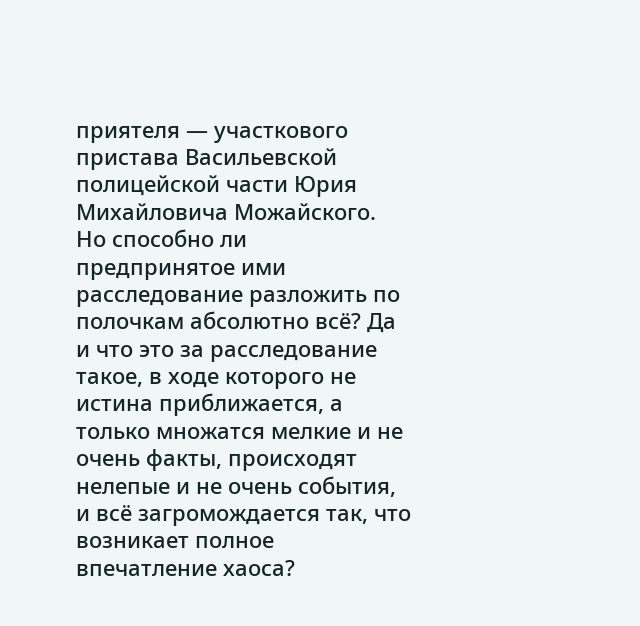приятеля — участкового пристава Васильевской полицейской части Юрия Михайловича Можайского. Но способно ли предпринятое ими расследование разложить по полочкам абсолютно всё? Да и что это за расследование такое, в ходе которого не истина приближается, а только множатся мелкие и не очень факты, происходят нелепые и не очень события, и всё загромождается так, что возникает полное впечатление хаоса?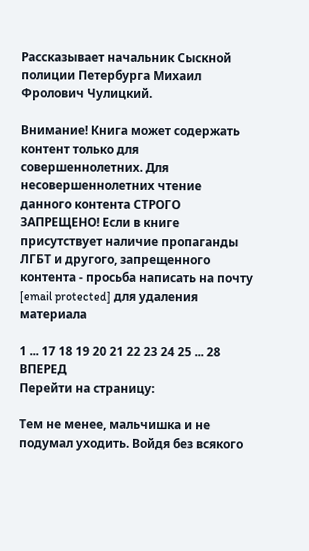Рассказывает начальник Сыскной полиции Петербурга Михаил Фролович Чулицкий.

Внимание! Книга может содержать контент только для совершеннолетних. Для несовершеннолетних чтение данного контента СТРОГО ЗАПРЕЩЕНО! Если в книге присутствует наличие пропаганды ЛГБТ и другого, запрещенного контента - просьба написать на почту [email protected] для удаления материала

1 ... 17 18 19 20 21 22 23 24 25 ... 28 ВПЕРЕД
Перейти на страницу:

Тем не менее, мальчишка и не подумал уходить. Войдя без всякого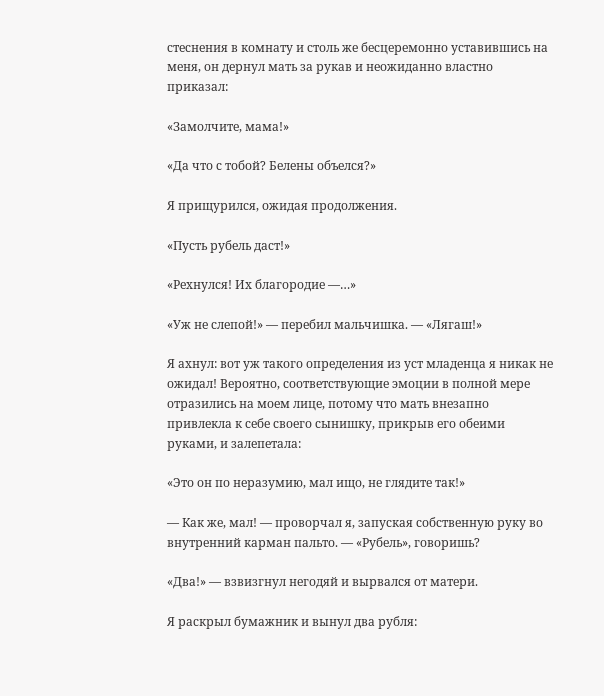стеснения в комнату и столь же бесцеремонно уставившись на меня, он дернул мать за рукав и неожиданно властно приказал:

«Замолчите, мама!»

«Да что с тобой? Белены объелся?»

Я прищурился, ожидая продолжения.

«Пусть рубель даст!»

«Рехнулся! Их благородие —…»

«Уж не слепой!» — перебил мальчишка. — «Лягаш!»

Я ахнул: вот уж такого определения из уст младенца я никак не ожидал! Вероятно, соответствующие эмоции в полной мере отразились на моем лице, потому что мать внезапно привлекла к себе своего сынишку, прикрыв его обеими руками, и залепетала:

«Это он по неразумию, мал ищо, не глядите так!»

— Как же, мал! — проворчал я, запуская собственную руку во внутренний карман пальто. — «Рубель», говоришь?

«Два!» — взвизгнул негодяй и вырвался от матери.

Я раскрыл бумажник и вынул два рубля: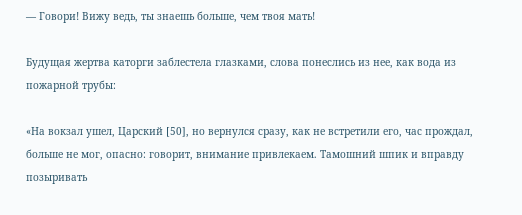— Говори! Вижу ведь, ты знаешь больше, чем твоя мать!

Будущая жертва каторги заблестела глазками, слова понеслись из нее, как вода из пожарной трубы:

«На вокзал ушел, Царский [50], но вернулся сразу, как не встретили его, час прождал, больше не мог, опасно: говорит, внимание привлекаем. Тамошний шпик и вправду позыривать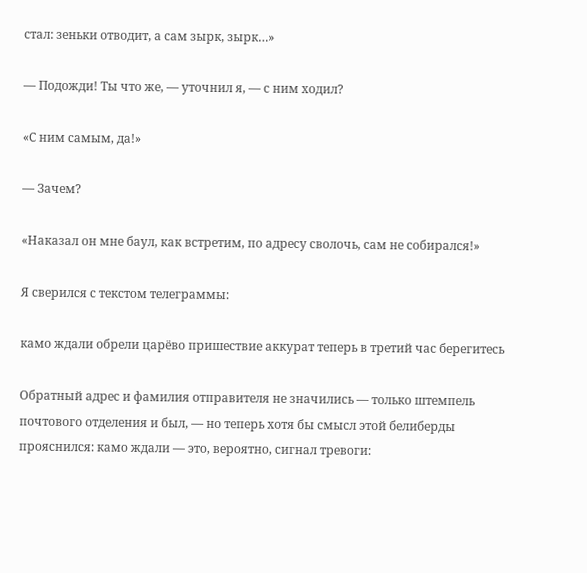стал: зеньки отводит, а сам зырк, зырк…»

— Подожди! Ты что же, — уточнил я, — с ним ходил?

«С ним самым, да!»

— Зачем?

«Наказал он мне баул, как встретим, по адресу сволочь, сам не собирался!»

Я сверился с текстом телеграммы:

камо ждали обрели царёво пришествие аккурат теперь в третий час берегитесь

Обратный адрес и фамилия отправителя не значились — только штемпель почтового отделения и был, — но теперь хотя бы смысл этой белиберды прояснился: камо ждали — это, вероятно, сигнал тревоги: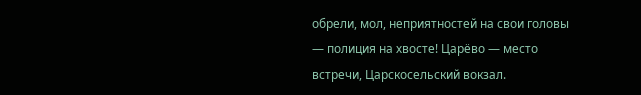обрели, мол, неприятностей на свои головы — полиция на хвосте! Царёво — место встречи, Царскосельский вокзал.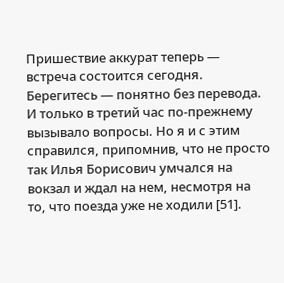Пришествие аккурат теперь — встреча состоится сегодня. Берегитесь — понятно без перевода. И только в третий час по-прежнему вызывало вопросы. Но я и с этим справился, припомнив, что не просто так Илья Борисович умчался на вокзал и ждал на нем, несмотря на то, что поезда уже не ходили [51].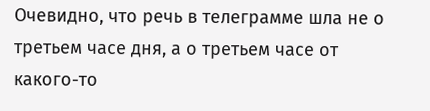Очевидно, что речь в телеграмме шла не о третьем часе дня, а о третьем часе от какого-то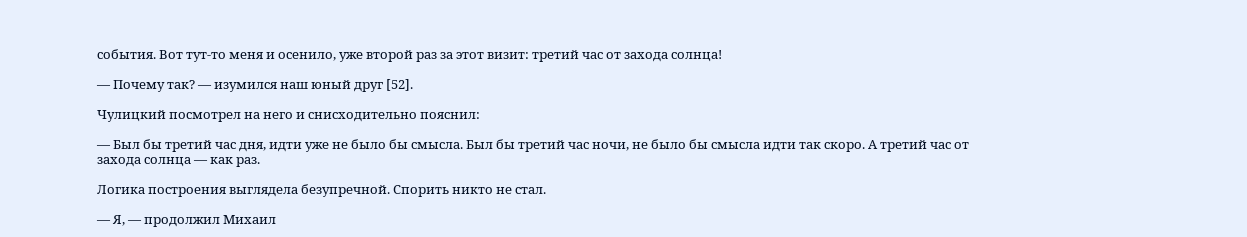события. Вот тут-то меня и осенило, уже второй раз за этот визит: третий час от захода солнца!

— Почему так? — изумился наш юный друг [52].

Чулицкий посмотрел на него и снисходительно пояснил:

— Был бы третий час дня, идти уже не было бы смысла. Был бы третий час ночи, не было бы смысла идти так скоро. А третий час от захода солнца — как раз.

Логика построения выглядела безупречной. Спорить никто не стал.

— Я, — продолжил Михаил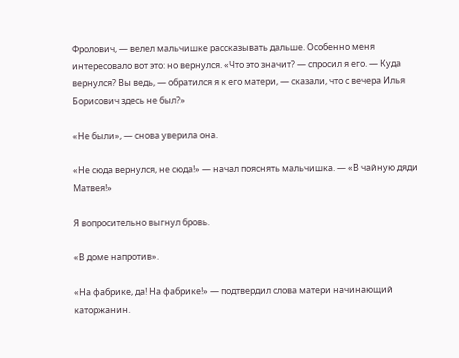Фролович, — велел мальчишке рассказывать дальше. Особенно меня интересовало вот это: но вернулся. «Что это значит? — спросил я его. — Куда вернулся? Вы ведь, — обратился я к его матери, — сказали, что с вечера Илья Борисович здесь не был?»

«Не были», — снова уверила она.

«Не сюда вернулся, не сюда!» — начал пояснять мальчишка. — «В чайную дяди Матвея!»

Я вопросительно выгнул бровь.

«В доме напротив».

«На фабрике, да! На фабрике!» — подтвердил слова матери начинающий каторжанин.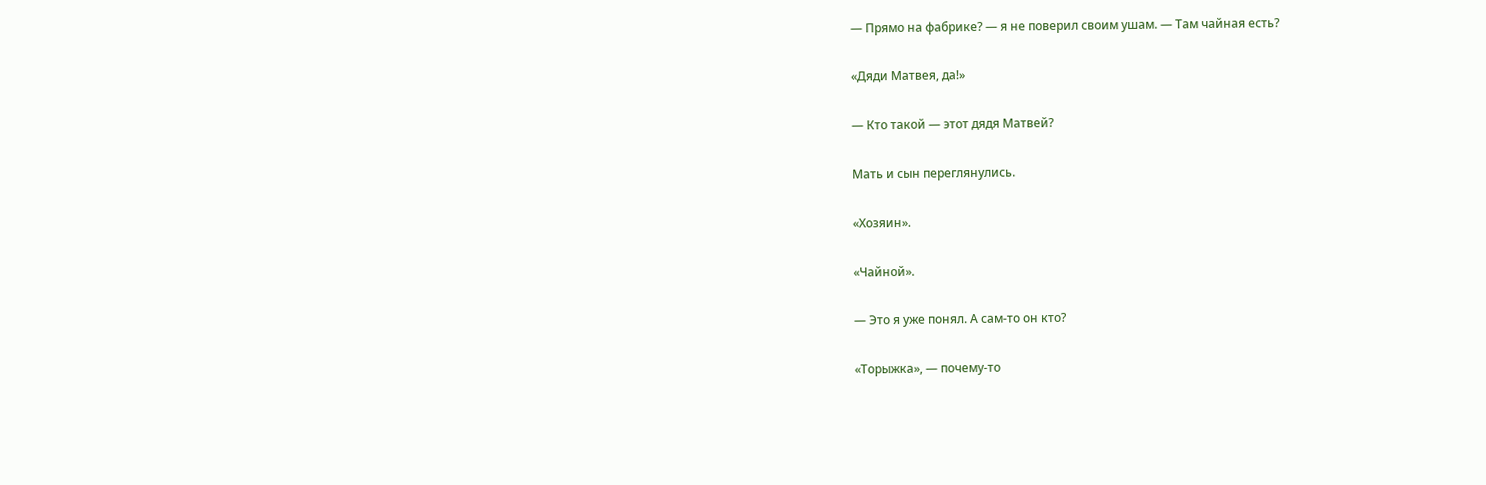— Прямо на фабрике? — я не поверил своим ушам. — Там чайная есть?

«Дяди Матвея, да!»

— Кто такой — этот дядя Матвей?

Мать и сын переглянулись.

«Хозяин».

«Чайной».

— Это я уже понял. А сам-то он кто?

«Торыжка», — почему-то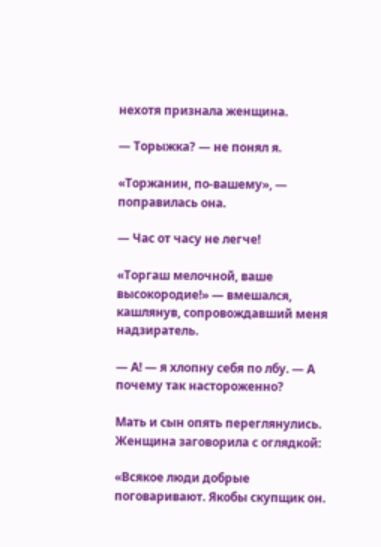нехотя признала женщина.

— Торыжка? — не понял я.

«Торжанин, по-вашему», — поправилась она.

— Час от часу не легче!

«Торгаш мелочной, ваше высокородие!» — вмешался, кашлянув, сопровождавший меня надзиратель.

— А! — я хлопну себя по лбу. — А почему так настороженно?

Мать и сын опять переглянулись. Женщина заговорила с оглядкой:

«Всякое люди добрые поговаривают. Якобы скупщик он.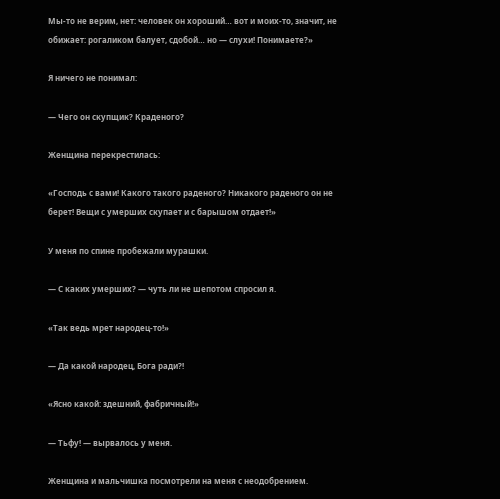Мы-то не верим, нет: человек он хороший… вот и моих-то, значит, не обижает: рогаликом балует, сдобой… но — слухи! Понимаете?»

Я ничего не понимал:

— Чего он скупщик? Краденого?

Женщина перекрестилась:

«Господь с вами! Какого такого раденого? Никакого раденого он не берет! Вещи с умерших скупает и с барышом отдает!»

У меня по спине пробежали мурашки.

— С каких умерших? — чуть ли не шепотом спросил я.

«Так ведь мрет народец-то!»

— Да какой народец, Бога ради?!

«Ясно какой: здешний, фабричный!»

— Тьфу! — вырвалось у меня.

Женщина и мальчишка посмотрели на меня с неодобрением.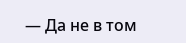— Да не в том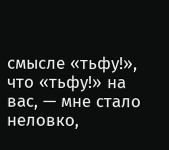смысле «тьфу!», что «тьфу!» на вас, — мне стало неловко,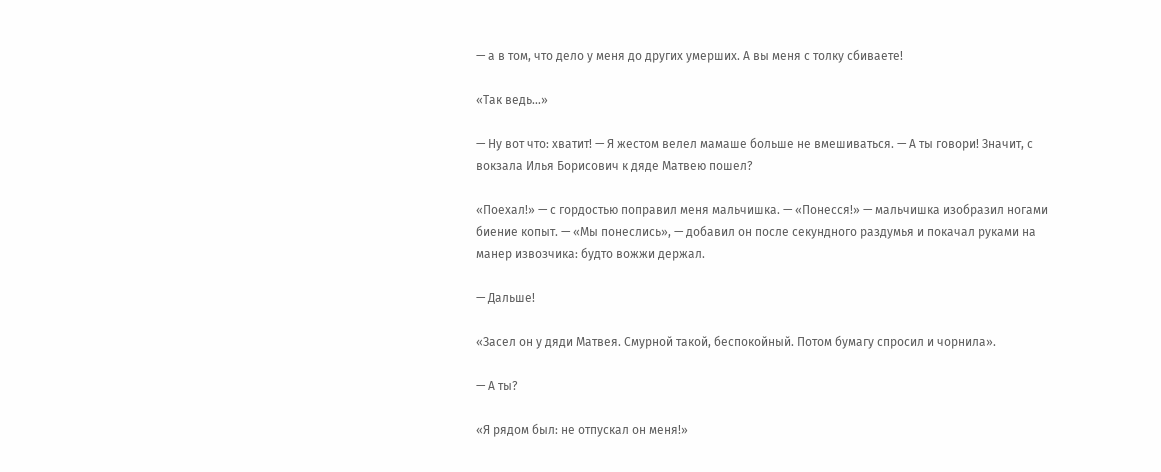— а в том, что дело у меня до других умерших. А вы меня с толку сбиваете!

«Так ведь…»

— Ну вот что: хватит! — Я жестом велел мамаше больше не вмешиваться. — А ты говори! Значит, с вокзала Илья Борисович к дяде Матвею пошел?

«Поехал!» — с гордостью поправил меня мальчишка. — «Понесся!» — мальчишка изобразил ногами биение копыт. — «Мы понеслись», — добавил он после секундного раздумья и покачал руками на манер извозчика: будто вожжи держал.

— Дальше!

«Засел он у дяди Матвея. Смурной такой, беспокойный. Потом бумагу спросил и чорнила».

— А ты?

«Я рядом был: не отпускал он меня!»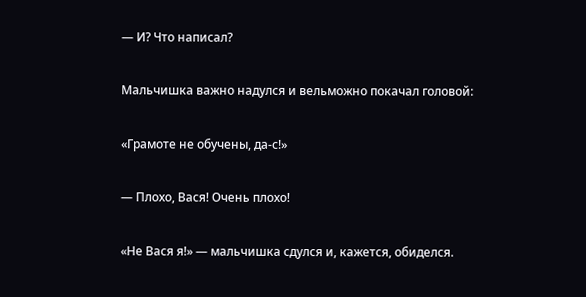— И? Что написал?

Мальчишка важно надулся и вельможно покачал головой:

«Грамоте не обучены, да-с!»

— Плохо, Вася! Очень плохо!

«Не Вася я!» — мальчишка сдулся и, кажется, обиделся.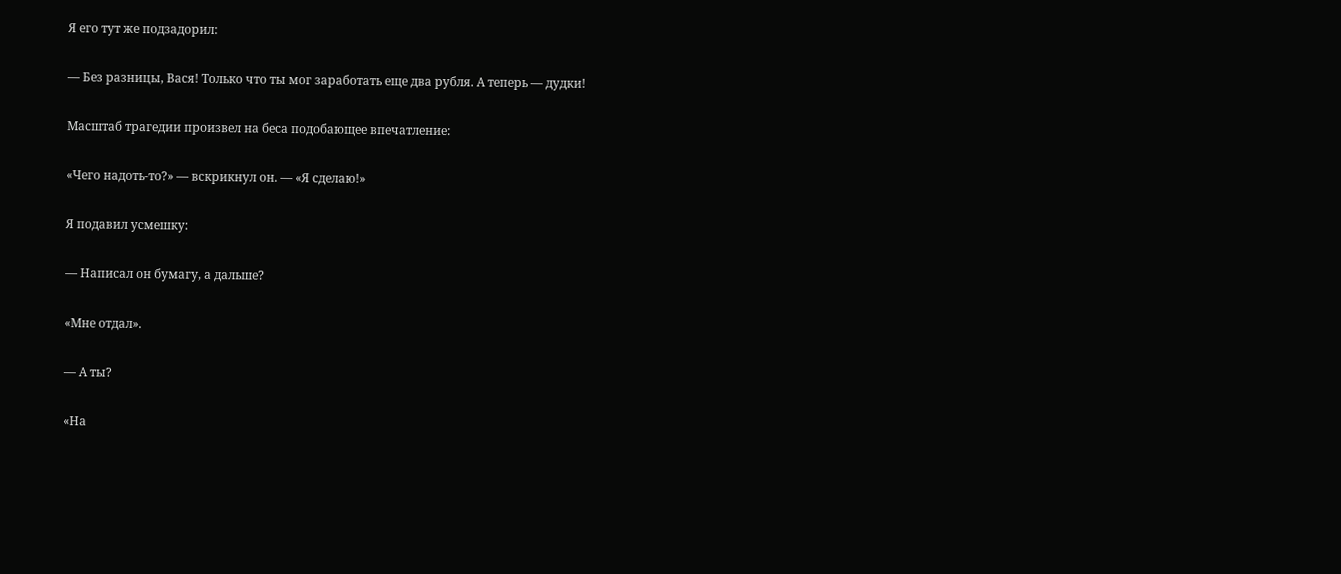Я его тут же подзадорил:

— Без разницы, Вася! Только что ты мог заработать еще два рубля. А теперь — дудки!

Масштаб трагедии произвел на беса подобающее впечатление:

«Чего надоть-то?» — вскрикнул он. — «Я сделаю!»

Я подавил усмешку:

— Написал он бумагу, а дальше?

«Мне отдал».

— А ты?

«На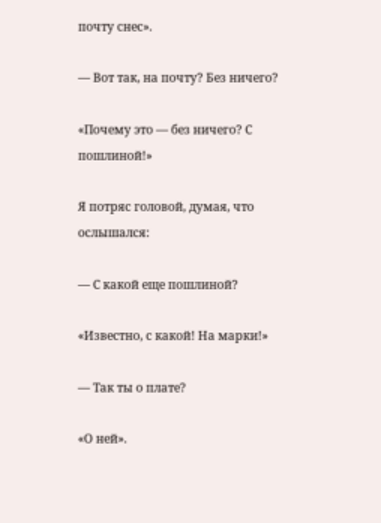почту снес».

— Вот так, на почту? Без ничего?

«Почему это — без ничего? С пошлиной!»

Я потряс головой, думая, что ослышался:

— С какой еще пошлиной?

«Известно, с какой! На марки!»

— Так ты о плате?

«О ней».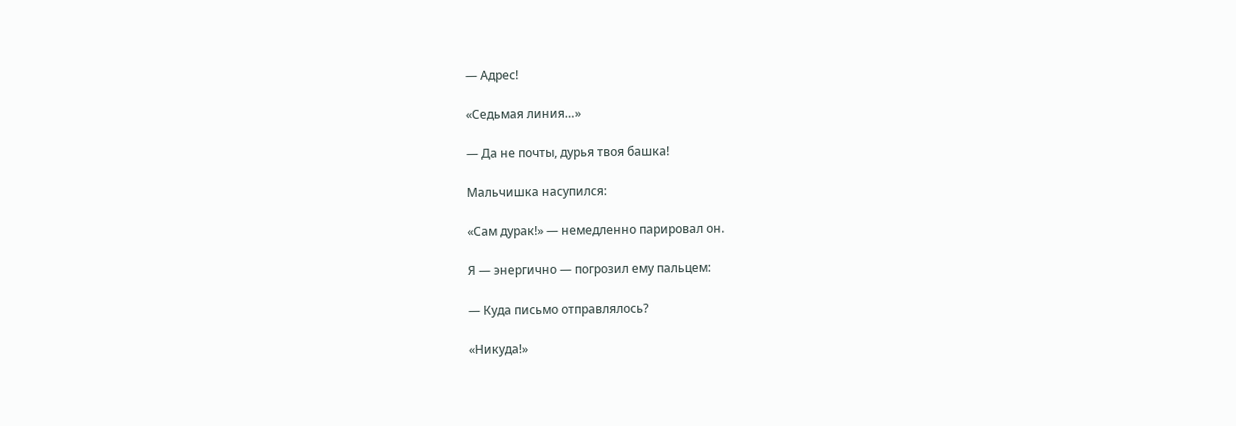— Адрес!

«Седьмая линия…»

— Да не почты, дурья твоя башка!

Мальчишка насупился:

«Сам дурак!» — немедленно парировал он.

Я — энергично — погрозил ему пальцем:

— Куда письмо отправлялось?

«Никуда!»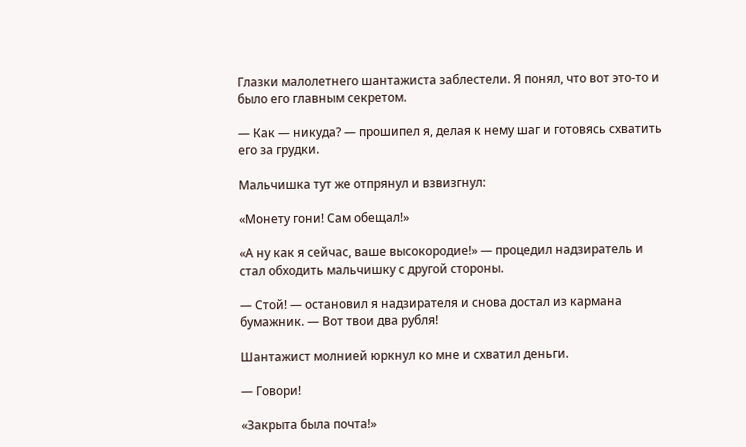Глазки малолетнего шантажиста заблестели. Я понял, что вот это-то и было его главным секретом.

— Как — никуда? — прошипел я, делая к нему шаг и готовясь схватить его за грудки.

Мальчишка тут же отпрянул и взвизгнул:

«Монету гони! Сам обещал!»

«А ну как я сейчас, ваше высокородие!» — процедил надзиратель и стал обходить мальчишку с другой стороны.

— Стой! — остановил я надзирателя и снова достал из кармана бумажник. — Вот твои два рубля!

Шантажист молнией юркнул ко мне и схватил деньги.

— Говори!

«Закрыта была почта!»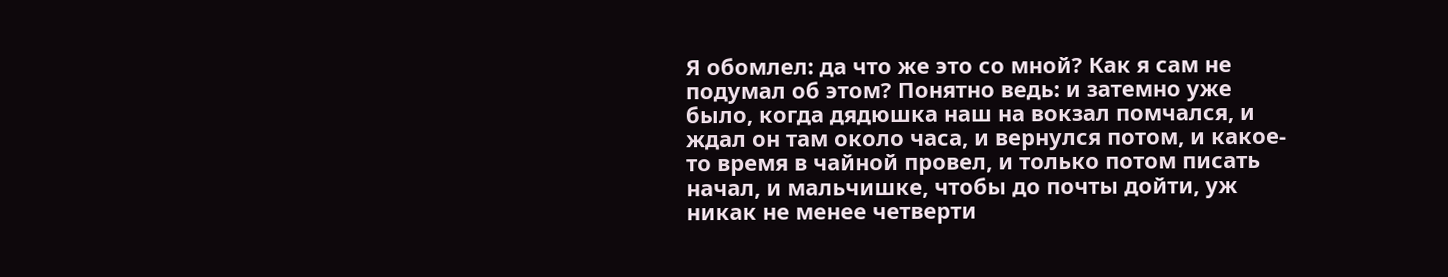Я обомлел: да что же это со мной? Как я сам не подумал об этом? Понятно ведь: и затемно уже было, когда дядюшка наш на вокзал помчался, и ждал он там около часа, и вернулся потом, и какое-то время в чайной провел, и только потом писать начал, и мальчишке, чтобы до почты дойти, уж никак не менее четверти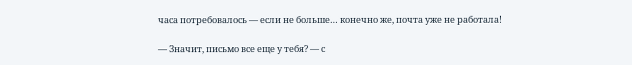часа потребовалось — если не больше… конечно же, почта уже не работала!

— Значит, письмо все еще у тебя? — с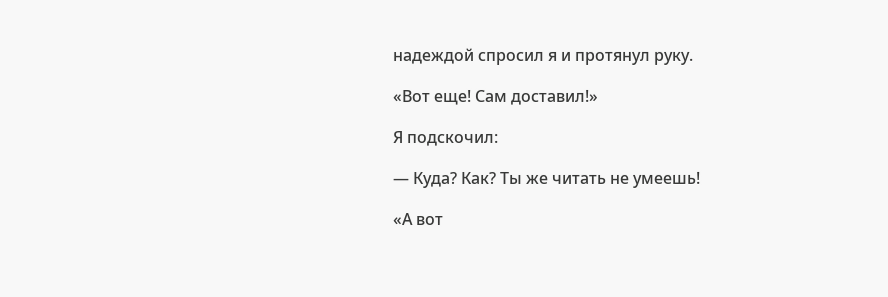надеждой спросил я и протянул руку.

«Вот еще! Сам доставил!»

Я подскочил:

— Куда? Как? Ты же читать не умеешь!

«А вот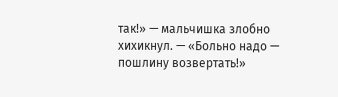так!» — мальчишка злобно хихикнул. — «Больно надо — пошлину возвертать!»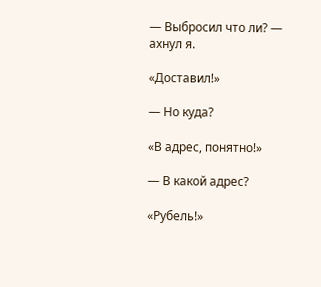— Выбросил что ли? — ахнул я.

«Доставил!»

— Но куда?

«В адрес, понятно!»

— В какой адрес?

«Рубель!»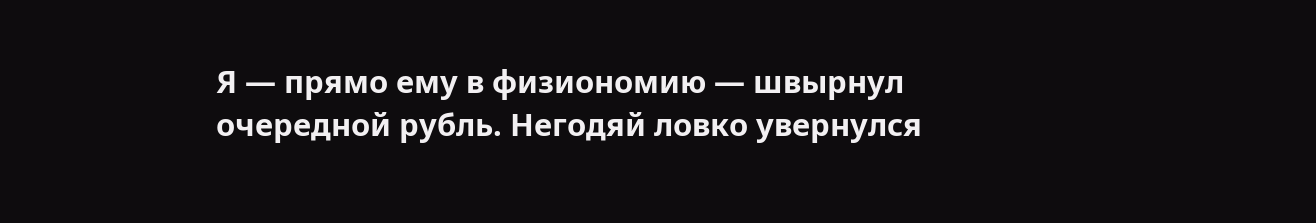Я — прямо ему в физиономию — швырнул очередной рубль. Негодяй ловко увернулся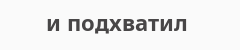и подхватил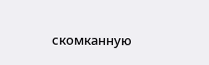скомканную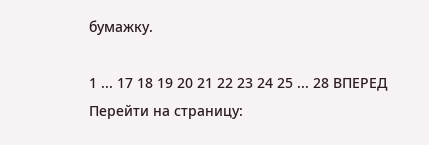бумажку.

1 ... 17 18 19 20 21 22 23 24 25 ... 28 ВПЕРЕД
Перейти на страницу: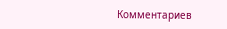Комментариев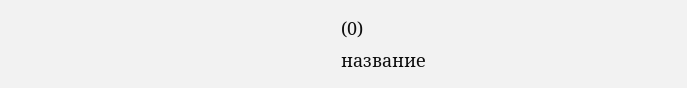(0)
название